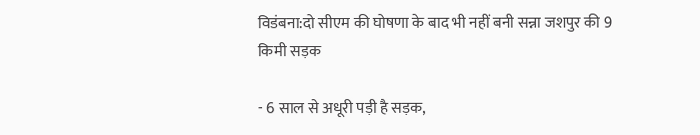विडंबना:दो सीएम की घोषणा के बाद भी नहीं बनी सन्ना जशपुर की 9 किमी सड़क

- 6 साल से अधूरी पड़ी है सड़क,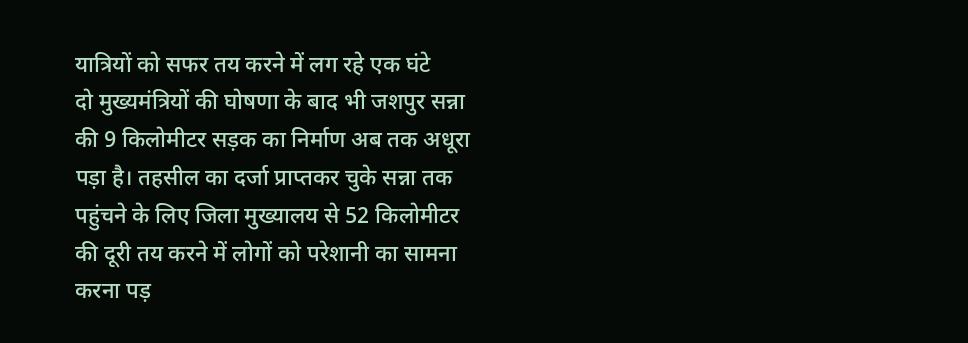यात्रियों को सफर तय करने में लग रहे एक घंटे
दो मुख्यमंत्रियों की घोषणा के बाद भी जशपुर सन्ना की 9 किलोमीटर सड़क का निर्माण अब तक अधूरा पड़ा है। तहसील का दर्जा प्राप्तकर चुके सन्ना तक पहुंचने के लिए जिला मुख्यालय से 52 किलोमीटर की दूरी तय करने में लोगों को परेशानी का सामना करना पड़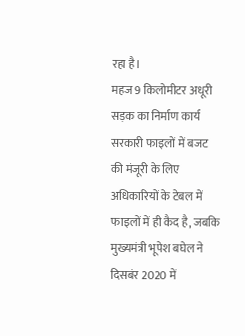रहा है।
महज 9 किलोमीटर अधूरी सड़क का निर्माण कार्य सरकारी फाइलों में बजट की मंजूरी के लिए अधिकारियों के टेबल में फाइलों में ही कैद है, जबकि मुख्यमंत्री भूपेश बघेल ने दिसबंर 2020 में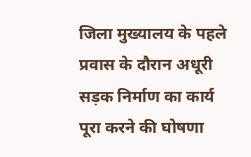जिला मुख्यालय के पहले प्रवास के दौरान अधूरी सड़क निर्माण का कार्य पूरा करने की घोषणा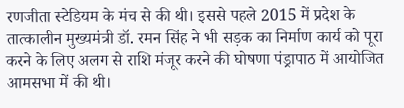रणजीता स्टेडियम के मंच से की थी। इससे पहले 2015 में प्रदेश के तात्कालीन मुख्यमंत्री डॉ. रमन सिंह ने भी सड़क का निर्माण कार्य को पूरा करने के लिए अलग से राशि मंजूर करने की घोषणा पंड्रापाठ में आयोजित आमसभा में की थी।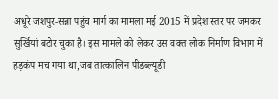अधूरे जशपुर-सन्ना पहुंच मार्ग का मामला मई 2015 में प्रदेश स्तर पर जमकर सुर्खियां बटोर चुका है। इस मामले को लेकर उस वक्त लोक निर्माण विभाग में हड़कंप मच गया था,जब तात्कालिन पीडब्ल्यूडी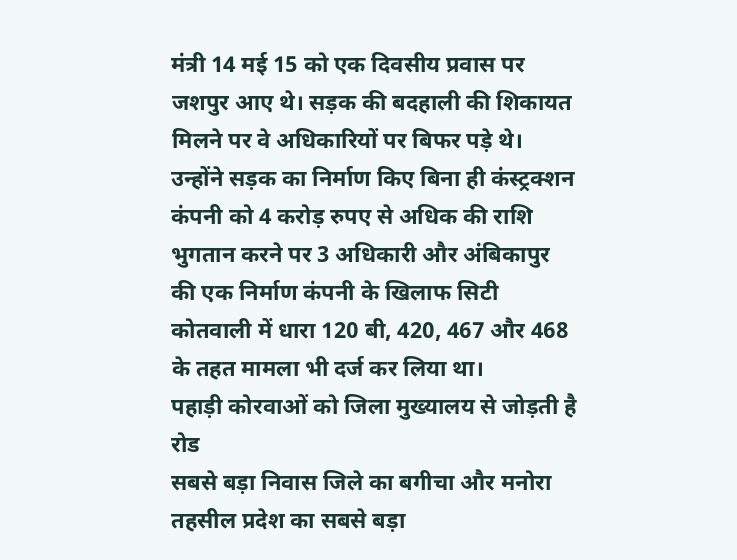मंत्री 14 मई 15 को एक दिवसीय प्रवास पर जशपुर आए थे। सड़क की बदहाली की शिकायत मिलने पर वे अधिकारियों पर बिफर पड़े थे। उन्होंने सड़क का निर्माण किए बिना ही कंस्ट्रक्शन कंपनी को 4 करोड़ रुपए से अधिक की राशि भुगतान करने पर 3 अधिकारी और अंबिकापुर की एक निर्माण कंपनी के खिलाफ सिटी कोतवाली में धारा 120 बी, 420, 467 और 468 के तहत मामला भी दर्ज कर लिया था।
पहाड़ी कोरवाओं को जिला मुख्यालय से जोड़ती है रोड
सबसे बड़ा निवास जिले का बगीचा और मनोरा तहसील प्रदेश का सबसे बड़ा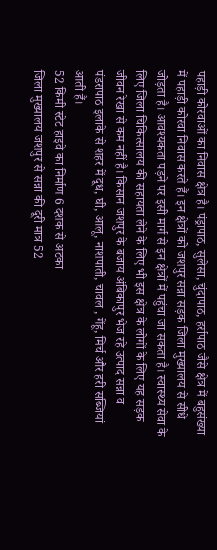पहाड़ी कोरवाओं का निवास क्षेत्र है। पंड्रापाठ, सुलेसा, चुंदापाठ, हर्रापाठ जैसे क्षेत्र में बहुसंख्या में पहाड़ी कोरवा निवास करते हैं। इन क्षेत्रों को जशपुर सन्ना सड़क जिला मुख्यालय से सीधे जोड़ता है। आवश्यकता पड़ने पर इसी मार्ग से इन क्षेत्रों में पहुंचा जा सकता है। स्वास्थ्य सेवा के लिए जिला चिकित्सालय की सहायता लेने के लिए भी इस क्षेत्र के लोगों के लिए यह सड़क जीवन रेखा से कम नहीं है। किसान जशपुर के बजाय अंबिकापुर भेज रहे उत्पाद सन्ना व पंडरापाठ इलाके से शहर में दूध, घी, आलू, नाशपाती, चावल , गेंहू, मिर्च और हरी सब्जियां आती हैं।
52 किमी स्टेट हाइवे का निर्माण 6 दशक से अटका
जिला मुख्यालय जशपुर से सन्ना की दूरी मात्र 52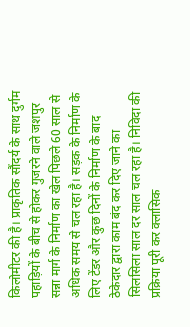किलोमीटर की है। प्राकृतिक सौंदर्य के साथ दुर्गम पहाड़ियों के बीच से होकर गुजरने वाले जशपुर सन्ना मार्ग के निर्माण का खेल पिछले 60 साल से अधिक समय से चल रहा है। सड़क के निर्माण के लिए टेंडर और कुछ दिनों के निर्माण के बाद ठेकेदार द्वारा काम बंद कर दिए जाने का सिलसिला साल दर साल चल रहा है। निविदा की प्रक्रिया पूरी कर क्लासिक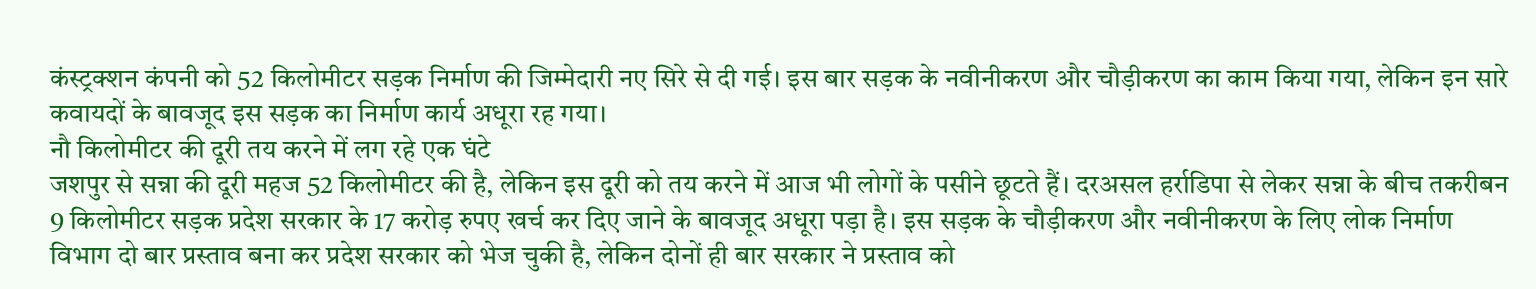कंस्ट्रक्शन कंपनी को 52 किलोमीटर सड़क निर्माण की जिम्मेदारी नए सिरे से दी गई। इस बार सड़क के नवीनीकरण और चौड़ीकरण का काम किया गया, लेकिन इन सारे कवायदों के बावजूद इस सड़क का निर्माण कार्य अधूरा रह गया।
नौ किलोमीटर की दूरी तय करने में लग रहे एक घंटे
जशपुर से सन्ना की दूरी महज 52 किलोमीटर की है, लेकिन इस दूरी को तय करने में आज भी लोगों के पसीने छूटते हैं। दरअसल हर्राडिपा से लेकर सन्ना के बीच तकरीबन 9 किलोमीटर सड़क प्रदेश सरकार के 17 करोड़ रुपए खर्च कर दिए जाने के बावजूद अधूरा पड़ा है। इस सड़क के चौड़ीकरण और नवीनीकरण के लिए लोक निर्माण विभाग दो बार प्रस्ताव बना कर प्रदेश सरकार को भेज चुकी है, लेकिन दोनों ही बार सरकार ने प्रस्ताव को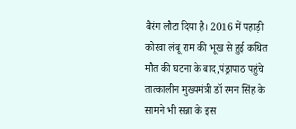बैरंग लौटा दिया है। 2016 में पहाड़ी कोरवा लंबू राम की भूख से हुई कथित मौत की घटना के बाद,पंड्रापाठ पहुंचे तात्कालीन मुख्यमंत्री डॉ रमन सिंह के सामने भी सन्ना के इस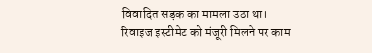विवादित सड़क का मामला उठा था।
रिवाइज इस्टीमेट को मंजूरी मिलने पर काम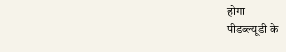होगा
पीडब्ल्यूडी के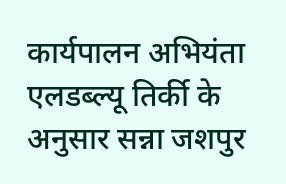कार्यपालन अभियंता एलडब्ल्यू तिर्की के अनुसार सन्ना जशपुर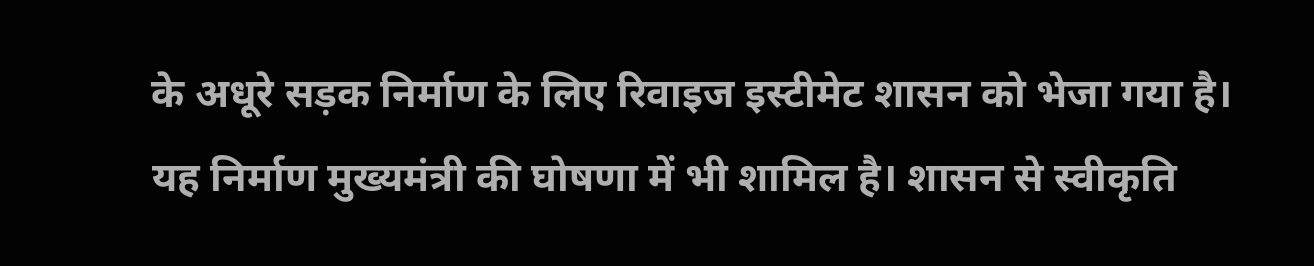के अधूरे सड़क निर्माण के लिए रिवाइज इस्टीमेट शासन को भेजा गया है। यह निर्माण मुख्यमंत्री की घोषणा में भी शामिल है। शासन से स्वीकृति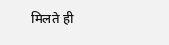मिलते ही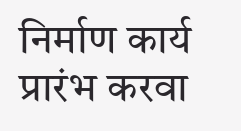निर्माण कार्य प्रारंभ करवा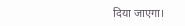दिया जाएगा।